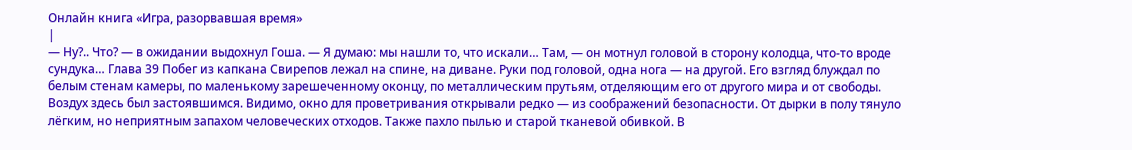Онлайн книга «Игра, разорвавшая время»
|
— Ну?.. Что? — в ожидании выдохнул Гоша. — Я думаю: мы нашли то, что искали… Там, — он мотнул головой в сторону колодца, что-то вроде сундука… Глава 39 Побег из капкана Свирепов лежал на спине, на диване. Руки под головой, одна нога — на другой. Его взгляд блуждал по белым стенам камеры, по маленькому зарешеченному оконцу, по металлическим прутьям, отделяющим его от другого мира и от свободы. Воздух здесь был застоявшимся. Видимо, окно для проветривания открывали редко — из соображений безопасности. От дырки в полу тянуло лёгким, но неприятным запахом человеческих отходов. Также пахло пылью и старой тканевой обивкой. В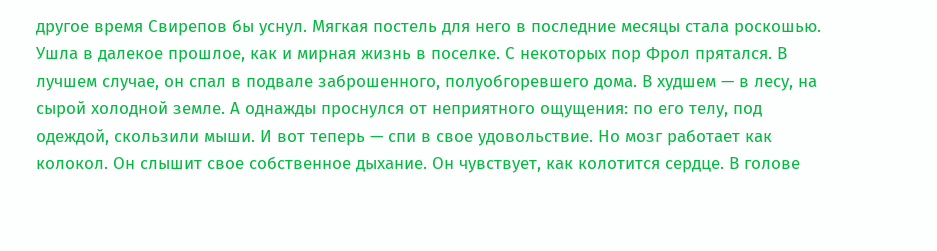другое время Свирепов бы уснул. Мягкая постель для него в последние месяцы стала роскошью. Ушла в далекое прошлое, как и мирная жизнь в поселке. С некоторых пор Фрол прятался. В лучшем случае, он спал в подвале заброшенного, полуобгоревшего дома. В худшем — в лесу, на сырой холодной земле. А однажды проснулся от неприятного ощущения: по его телу, под одеждой, скользили мыши. И вот теперь — спи в свое удовольствие. Но мозг работает как колокол. Он слышит свое собственное дыхание. Он чувствует, как колотится сердце. В голове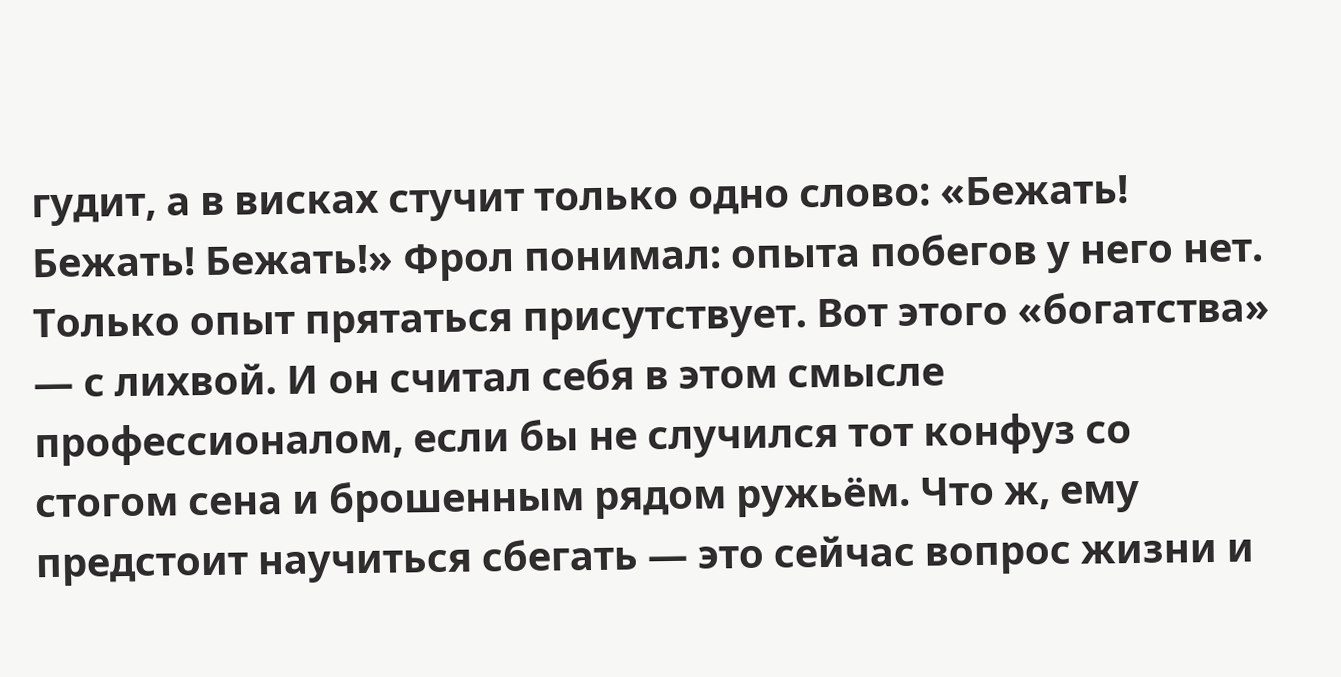гудит, а в висках стучит только одно слово: «Бежать! Бежать! Бежать!» Фрол понимал: опыта побегов у него нет. Только опыт прятаться присутствует. Вот этого «богатства» — с лихвой. И он считал себя в этом смысле профессионалом, если бы не случился тот конфуз со стогом сена и брошенным рядом ружьём. Что ж, ему предстоит научиться сбегать — это сейчас вопрос жизни и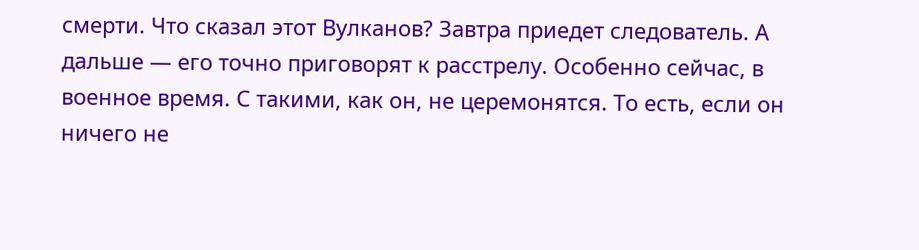смерти. Что сказал этот Вулканов? Завтра приедет следователь. А дальше — его точно приговорят к расстрелу. Особенно сейчас, в военное время. С такими, как он, не церемонятся. То есть, если он ничего не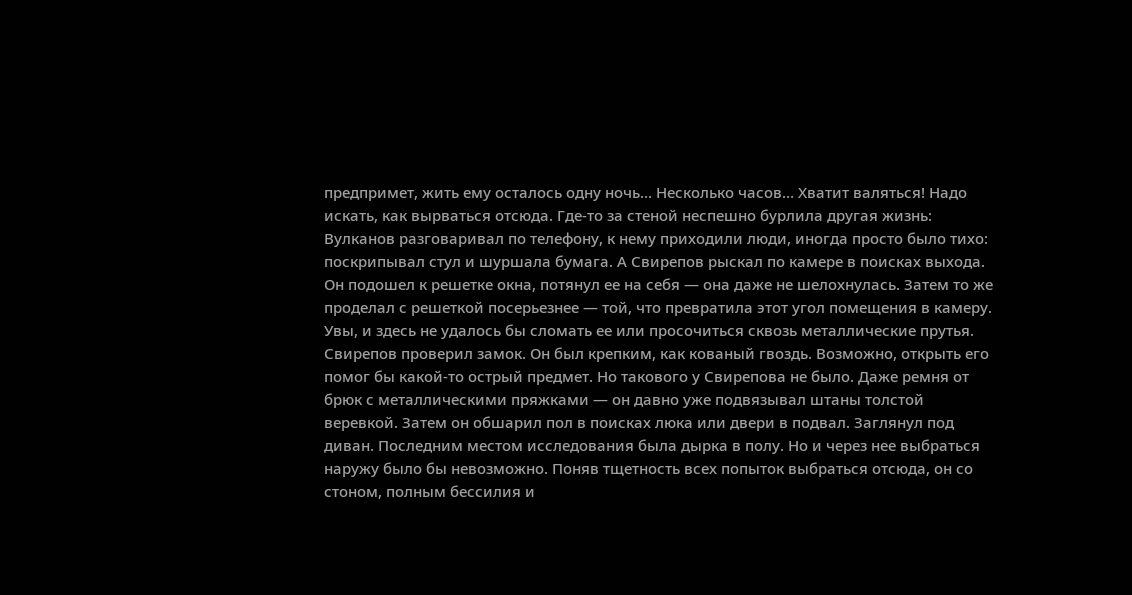предпримет, жить ему осталось одну ночь… Несколько часов… Хватит валяться! Надо искать, как вырваться отсюда. Где-то за стеной неспешно бурлила другая жизнь: Вулканов разговаривал по телефону, к нему приходили люди, иногда просто было тихо: поскрипывал стул и шуршала бумага. А Свирепов рыскал по камере в поисках выхода. Он подошел к решетке окна, потянул ее на себя — она даже не шелохнулась. Затем то же проделал с решеткой посерьезнее — той, что превратила этот угол помещения в камеру. Увы, и здесь не удалось бы сломать ее или просочиться сквозь металлические прутья. Свирепов проверил замок. Он был крепким, как кованый гвоздь. Возможно, открыть его помог бы какой-то острый предмет. Но такового у Свирепова не было. Даже ремня от брюк с металлическими пряжками — он давно уже подвязывал штаны толстой веревкой. Затем он обшарил пол в поисках люка или двери в подвал. Заглянул под диван. Последним местом исследования была дырка в полу. Но и через нее выбраться наружу было бы невозможно. Поняв тщетность всех попыток выбраться отсюда, он со стоном, полным бессилия и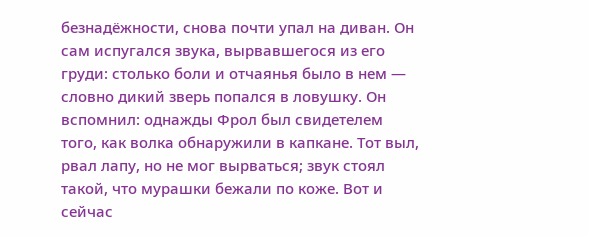безнадёжности, снова почти упал на диван. Он сам испугался звука, вырвавшегося из его груди: столько боли и отчаянья было в нем — словно дикий зверь попался в ловушку. Он вспомнил: однажды Фрол был свидетелем того, как волка обнаружили в капкане. Тот выл, рвал лапу, но не мог вырваться; звук стоял такой, что мурашки бежали по коже. Вот и сейчас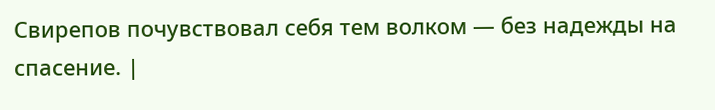Свирепов почувствовал себя тем волком — без надежды на спасение. |